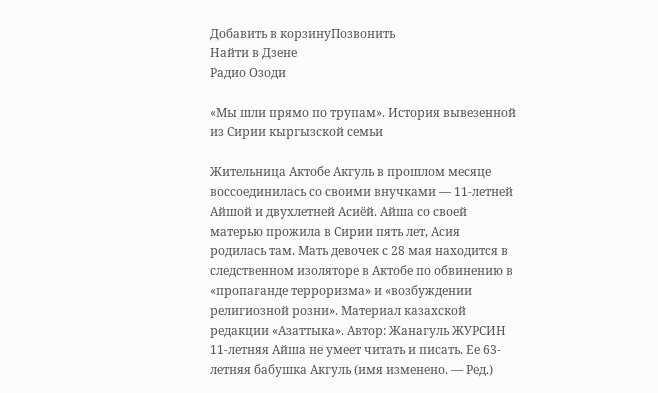Добавить в корзинуПозвонить
Найти в Дзене
Радио Озоди

«Мы шли прямо по трупам». История вывезенной из Сирии кыргызской семьи

Жительница Актобе Акгуль в прошлом месяце воссоединилась со своими внучками — 11-летней Айшой и двухлетней Асиёй. Айша со своей матерью прожила в Сирии пять лет, Асия родилась там. Мать девочек с 28 мая находится в следственном изоляторе в Актобе по обвинению в «пропаганде терроризма» и «возбуждении религиозной розни». Материал казахской редакции «Азаттыка». Автор: Жанагуль ЖУРСИН 11-летняя Айша не умеет читать и писать. Ее 63-летняя бабушка Акгуль (имя изменено. — Ред.)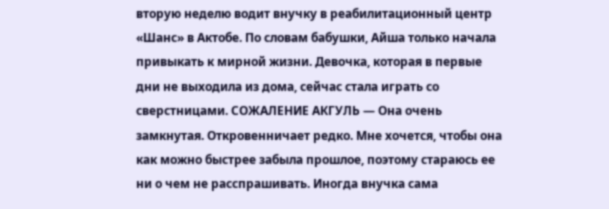вторую неделю водит внучку в реабилитационный центр «Шанс» в Актобе. По словам бабушки, Айша только начала привыкать к мирной жизни. Девочка, которая в первые дни не выходила из дома, сейчас стала играть со сверстницами. СОЖАЛЕНИЕ АКГУЛЬ — Она очень замкнутая. Откровенничает редко. Мне хочется, чтобы она как можно быстрее забыла прошлое, поэтому стараюсь ее ни о чем не расспрашивать. Иногда внучка сама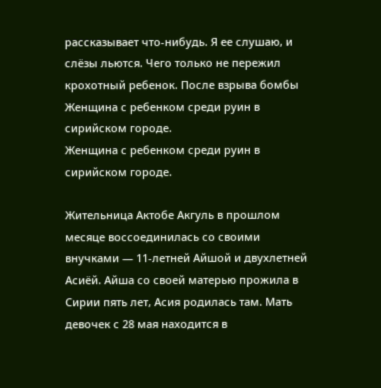рассказывает что-нибудь. Я ее слушаю, и слёзы льются. Чего только не пережил крохотный ребенок. После взрыва бомбы
Женщина с ребенком среди руин в сирийском городе.
Женщина с ребенком среди руин в сирийском городе.

Жительница Актобе Акгуль в прошлом месяце воссоединилась со своими внучками — 11-летней Айшой и двухлетней Асиёй. Айша со своей матерью прожила в Сирии пять лет, Асия родилась там. Мать девочек с 28 мая находится в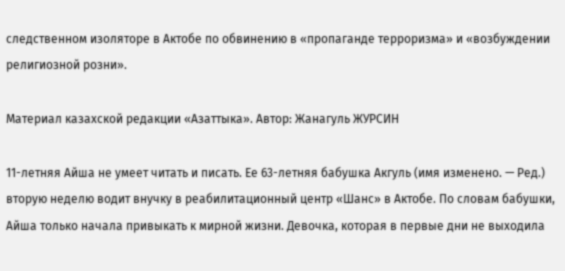следственном изоляторе в Актобе по обвинению в «пропаганде терроризма» и «возбуждении религиозной розни».

Материал казахской редакции «Азаттыка». Автор: Жанагуль ЖУРСИН

11-летняя Айша не умеет читать и писать. Ее 63-летняя бабушка Акгуль (имя изменено. — Ред.) вторую неделю водит внучку в реабилитационный центр «Шанс» в Актобе. По словам бабушки, Айша только начала привыкать к мирной жизни. Девочка, которая в первые дни не выходила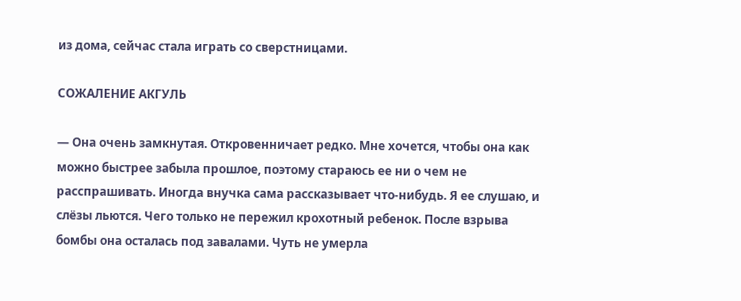из дома, сейчас стала играть со сверстницами.

СОЖАЛЕНИЕ АКГУЛЬ

— Она очень замкнутая. Откровенничает редко. Мне хочется, чтобы она как можно быстрее забыла прошлое, поэтому стараюсь ее ни о чем не расспрашивать. Иногда внучка сама рассказывает что-нибудь. Я ее слушаю, и слёзы льются. Чего только не пережил крохотный ребенок. После взрыва бомбы она осталась под завалами. Чуть не умерла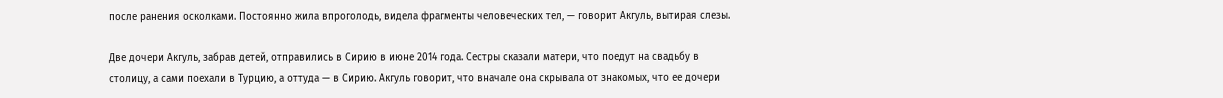после ранения осколками. Постоянно жила впроголодь, видела фрагменты человеческих тел, — говорит Акгуль, вытирая слезы.

Две дочери Акгуль, забрав детей, отправились в Сирию в июне 2014 года. Сестры сказали матери, что поедут на свадьбу в столицу, а сами поехали в Турцию, а оттуда — в Сирию. Акгуль говорит, что вначале она скрывала от знакомых, что ее дочери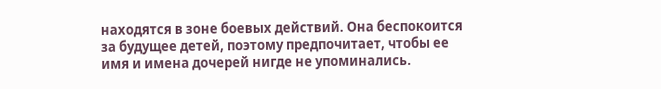находятся в зоне боевых действий. Она беспокоится за будущее детей, поэтому предпочитает, чтобы ее имя и имена дочерей нигде не упоминались.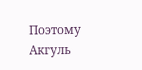Поэтому Акгуль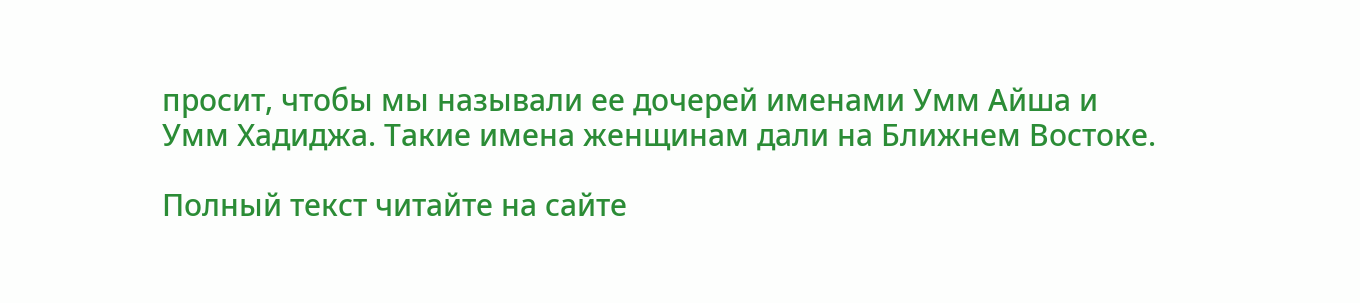просит, чтобы мы называли ее дочерей именами Умм Айша и Умм Хадиджа. Такие имена женщинам дали на Ближнем Востоке.

Полный текст читайте на сайте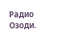Радио Озоди.